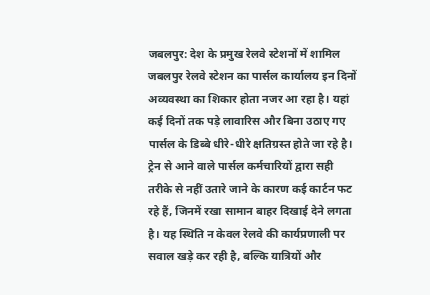जबलपुर: देश के प्रमुख रेलवे स्टेशनों में शामिल जबलपुर रेलवे स्टेशन का पार्सल कार्यालय इन दिनों अव्यवस्था का शिकार होता नजर आ रहा है। यहां कई दिनों तक पड़े लावारिस और बिना उठाए गए पार्सल के डिब्बे धीरे-धीरे क्षतिग्रस्त होते जा रहे है। ट्रेन से आने वाले पार्सल कर्मचारियों द्वारा सही तरीके से नहीं उतारे जाने के कारण कई कार्टन फट रहे हैं, जिनमें रखा सामान बाहर दिखाई देने लगता है। यह स्थिति न केवल रेलवे की कार्यप्रणाली पर सवाल खड़े कर रही है, बल्कि यात्रियों और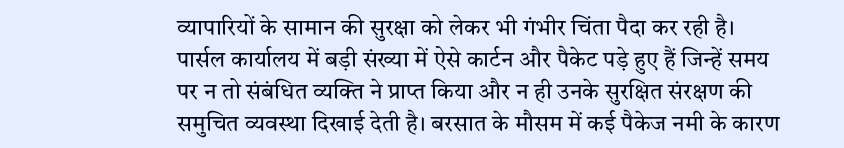व्यापारियों के सामान की सुरक्षा को लेकर भी गंभीर चिंता पैदा कर रही है।
पार्सल कार्यालय में बड़ी संख्या में ऐसे कार्टन और पैकेट पड़े हुए हैं जिन्हें समय पर न तो संबंधित व्यक्ति ने प्राप्त किया और न ही उनके सुरक्षित संरक्षण की समुचित व्यवस्था दिखाई देती है। बरसात के मौसम में कई पैकेज नमी के कारण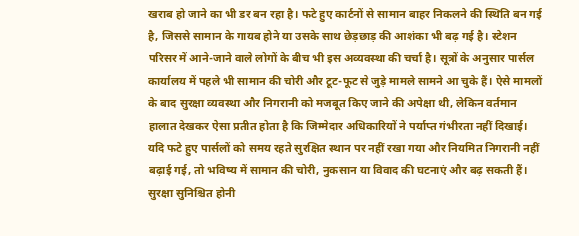खराब हो जाने का भी डर बन रहा है। फटे हुए कार्टनों से सामान बाहर निकलने की स्थिति बन गई है, जिससे सामान के गायब होने या उसके साथ छेड़छाड़ की आशंका भी बढ़ गई है। स्टेशन परिसर में आने-जाने वाले लोगों के बीच भी इस अव्यवस्था की चर्चा है। सूत्रों के अनुसार पार्सल कार्यालय में पहले भी सामान की चोरी और टूट-फूट से जुड़े मामले सामने आ चुके हैं। ऐसे मामलों के बाद सुरक्षा व्यवस्था और निगरानी को मजबूत किए जाने की अपेक्षा थी, लेकिन वर्तमान हालात देखकर ऐसा प्रतीत होता है कि जिम्मेदार अधिकारियों ने पर्याप्त गंभीरता नहीं दिखाई। यदि फटे हुए पार्सलों को समय रहते सुरक्षित स्थान पर नहीं रखा गया और नियमित निगरानी नहीं बढ़ाई गई, तो भविष्य में सामान की चोरी, नुकसान या विवाद की घटनाएं और बढ़ सकती हैं।
सुरक्षा सुनिश्चित होनी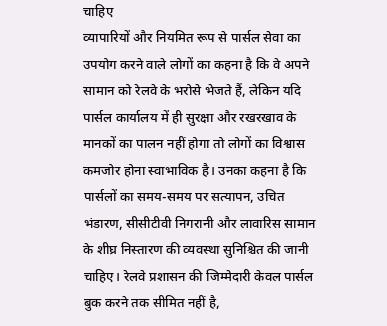चाहिए
व्यापारियों और नियमित रूप से पार्सल सेवा का उपयोग करने वाले लोगों का कहना है कि वे अपने सामान को रेलवे के भरोसे भेजते हैं, लेकिन यदि पार्सल कार्यालय में ही सुरक्षा और रखरखाव के मानकों का पालन नहीं होगा तो लोगों का विश्वास कमजोर होना स्वाभाविक है। उनका कहना है कि पार्सलों का समय-समय पर सत्यापन, उचित भंडारण, सीसीटीवी निगरानी और लावारिस सामान के शीघ्र निस्तारण की व्यवस्था सुनिश्चित की जानी चाहिए। रेलवे प्रशासन की जिम्मेदारी केवल पार्सल बुक करने तक सीमित नहीं है,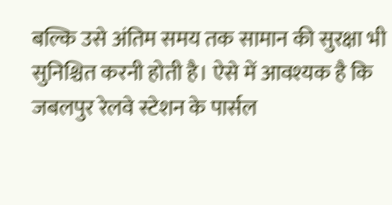बल्कि उसे अंतिम समय तक सामान की सुरक्षा भी सुनिश्चित करनी होती है। ऐसे में आवश्यक है कि जबलपुर रेलवे स्टेशन के पार्सल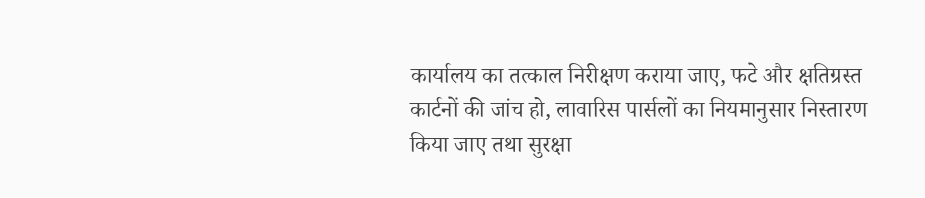कार्यालय का तत्काल निरीक्षण कराया जाए, फटे और क्षतिग्रस्त कार्टनों की जांच हो, लावारिस पार्सलों का नियमानुसार निस्तारण किया जाए तथा सुरक्षा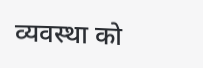व्यवस्था को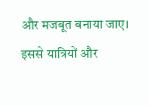और मजबूत बनाया जाए। इससे यात्रियों और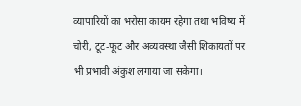व्यापारियों का भरोसा कायम रहेगा तथा भविष्य में चोरी, टूट-फूट और अव्यवस्था जैसी शिकायतों पर भी प्रभावी अंकुश लगाया जा सकेगा।